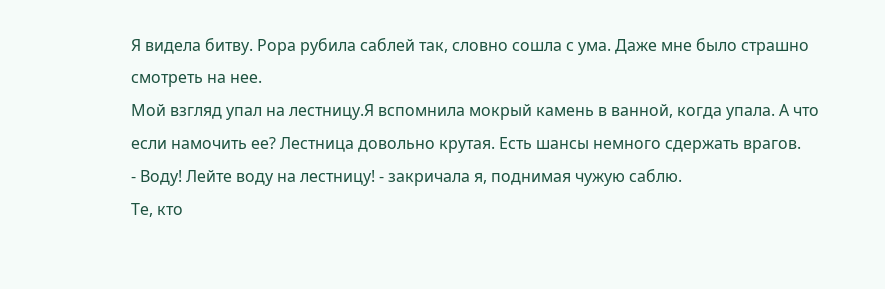Я видела битву. Рора рубила саблей так, словно сошла с ума. Даже мне было страшно смотреть на нее.
Мой взгляд упал на лестницу.Я вспомнила мокрый камень в ванной, когда упала. А что если намочить ее? Лестница довольно крутая. Есть шансы немного сдержать врагов.
- Воду! Лейте воду на лестницу! - закричала я, поднимая чужую саблю.
Те, кто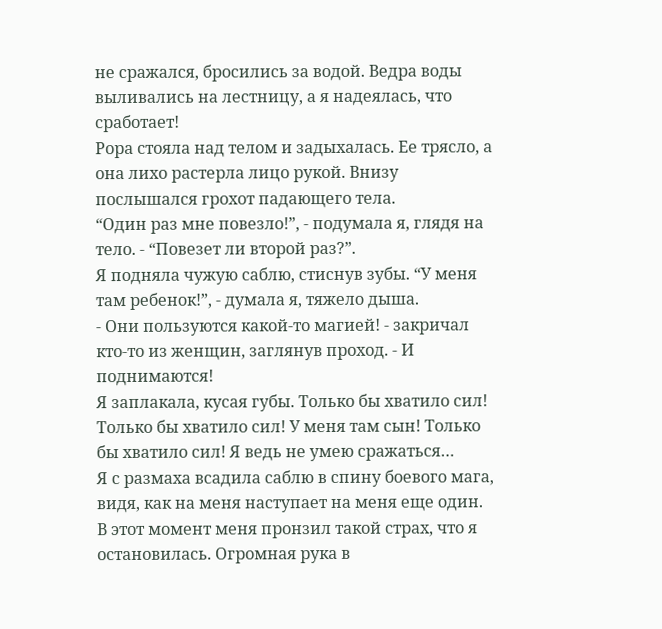не сражался, бросились за водой. Ведра воды выливались на лестницу, а я надеялась, что сработает!
Рора стояла над телом и задыхалась. Ее трясло, а она лихо растерла лицо рукой. Внизу послышался грохот падающего тела.
“Один раз мне повезло!”, - подумала я, глядя на тело. - “Повезет ли второй раз?”.
Я подняла чужую саблю, стиснув зубы. “У меня там ребенок!”, - думала я, тяжело дыша.
- Они пользуются какой-то магией! - закричал кто-то из женщин, заглянув проход. - И поднимаются!
Я заплакала, кусая губы. Только бы хватило сил! Только бы хватило сил! У меня там сын! Только бы хватило сил! Я ведь не умею сражаться…
Я с размаха всадила саблю в спину боевого мага, видя, как на меня наступает на меня еще один.
В этот момент меня пронзил такой страх, что я остановилась. Огромная рука в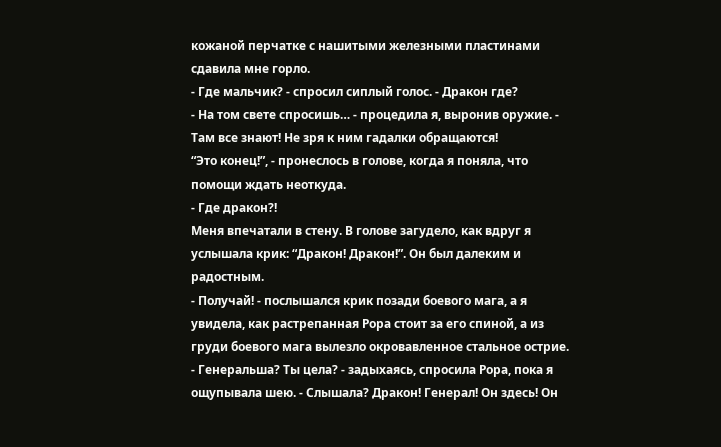кожаной перчатке с нашитыми железными пластинами сдавила мне горло.
- Где мальчик? - спросил сиплый голос. - Дракон где?
- На том свете спросишь… - процедила я, выронив оружие. - Там все знают! Не зря к ним гадалки обращаются!
“Это конец!”, - пронеслось в голове, когда я поняла, что помощи ждать неоткуда.
- Где дракон?!
Меня впечатали в стену. В голове загудело, как вдруг я услышала крик: “Дракон! Дракон!”. Он был далеким и радостным.
- Получай! - послышался крик позади боевого мага, а я увидела, как растрепанная Рора стоит за его спиной, а из груди боевого мага вылезло окровавленное стальное острие.
- Генеральша? Ты цела? - задыхаясь, спросила Рора, пока я ощупывала шею. - Слышала? Дракон! Генерал! Он здесь! Он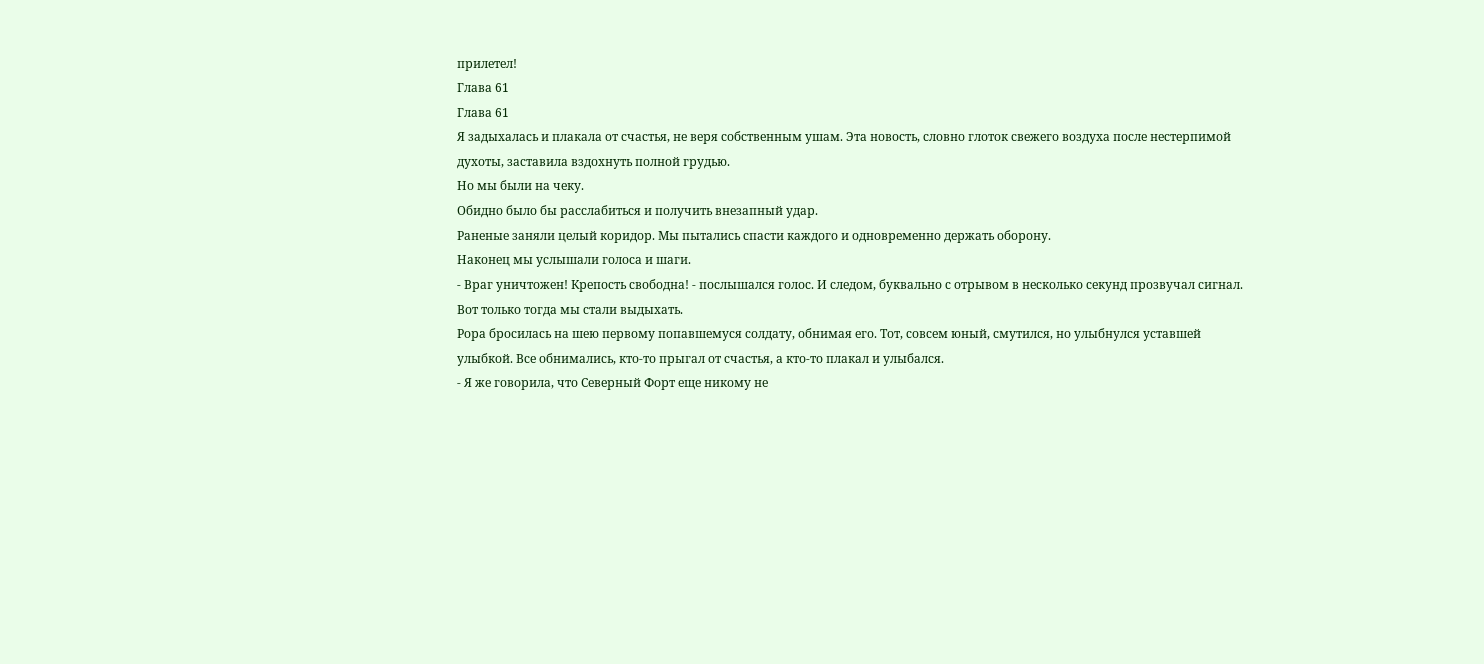прилетел!
Глава 61
Глава 61
Я задыхалась и плакала от счастья, не веря собственным ушам. Эта новость, словно глоток свежего воздуха после нестерпимой духоты, заставила вздохнуть полной грудью.
Но мы были на чеку.
Обидно было бы расслабиться и получить внезапный удар.
Раненые заняли целый коридор. Мы пытались спасти каждого и одновременно держать оборону.
Наконец мы услышали голоса и шаги.
- Враг уничтожен! Крепость свободна! - послышался голос. И следом, буквально с отрывом в несколько секунд прозвучал сигнал.
Вот только тогда мы стали выдыхать.
Рора бросилась на шею первому попавшемуся солдату, обнимая его. Тот, совсем юный, смутился, но улыбнулся уставшей улыбкой. Все обнимались, кто-то прыгал от счастья, а кто-то плакал и улыбался.
- Я же говорила, что Северный Форт еще никому не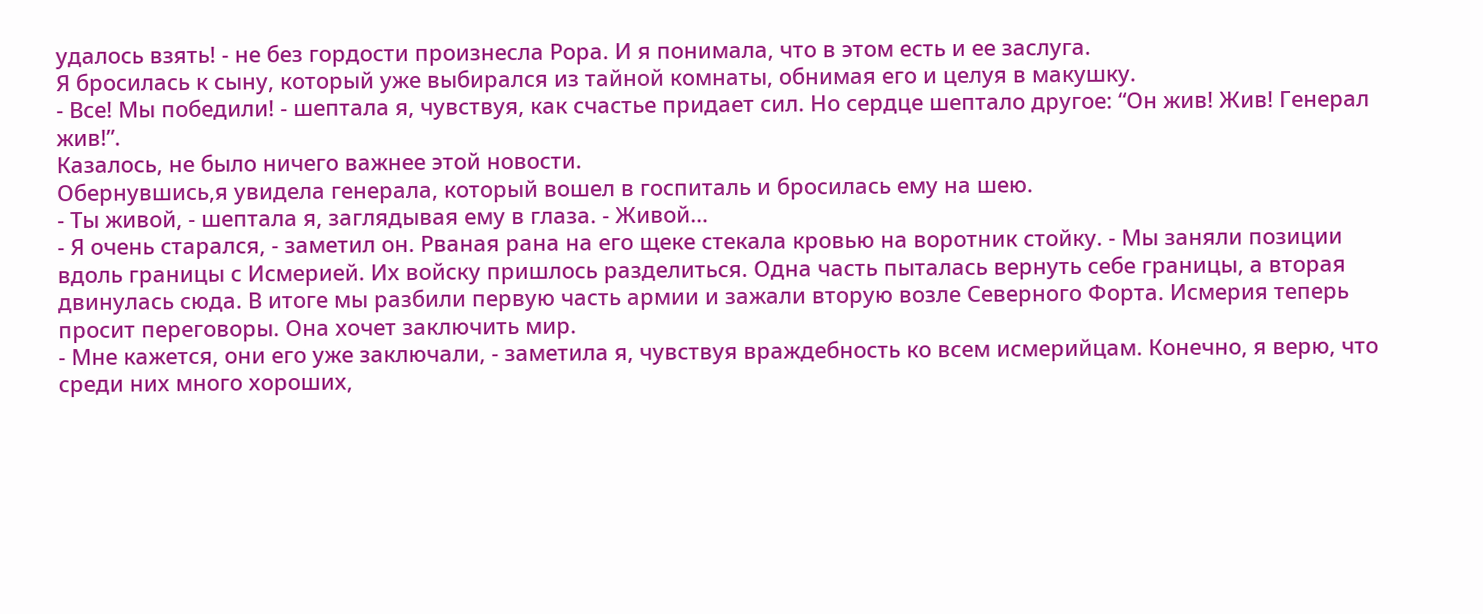удалось взять! - не без гордости произнесла Рора. И я понимала, что в этом есть и ее заслуга.
Я бросилась к сыну, который уже выбирался из тайной комнаты, обнимая его и целуя в макушку.
- Все! Мы победили! - шептала я, чувствуя, как счастье придает сил. Но сердце шептало другое: “Он жив! Жив! Генерал жив!”.
Казалось, не было ничего важнее этой новости.
Обернувшись,я увидела генерала, который вошел в госпиталь и бросилась ему на шею.
- Ты живой, - шептала я, заглядывая ему в глаза. - Живой…
- Я очень старался, - заметил он. Рваная рана на его щеке стекала кровью на воротник стойку. - Мы заняли позиции вдоль границы с Исмерией. Их войску пришлось разделиться. Одна часть пыталась вернуть себе границы, а вторая двинулась сюда. В итоге мы разбили первую часть армии и зажали вторую возле Северного Форта. Исмерия теперь просит переговоры. Она хочет заключить мир.
- Мне кажется, они его уже заключали, - заметила я, чувствуя враждебность ко всем исмерийцам. Конечно, я верю, что среди них много хороших,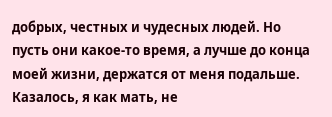добрых, честных и чудесных людей. Но пусть они какое-то время, а лучше до конца моей жизни, держатся от меня подальше.
Казалось, я как мать, не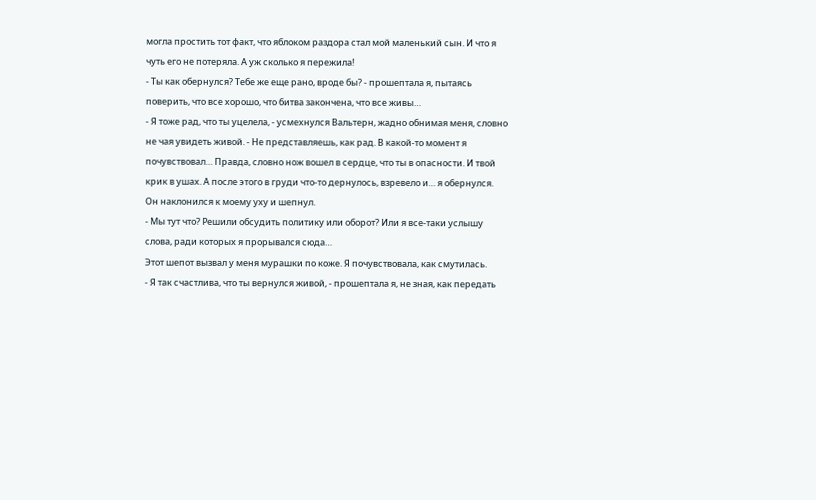могла простить тот факт, что яблоком раздора стал мой маленький сын. И что я чуть его не потеряла. А уж сколько я пережила!
- Ты как обернулся? Тебе же еще рано, вроде бы? - прошептала я, пытаясь поверить, что все хорошо, что битва закончена, что все живы…
- Я тоже рад, что ты уцелела, - усмехнулся Вальтерн, жадно обнимая меня, словно не чая увидеть живой. - Не представляешь, как рад. В какой-то момент я почувствовал… Правда, словно нож вошел в сердце, что ты в опасности. И твой крик в ушах. А после этого в груди что-то дернулось, взревело и… я обернулся.
Он наклонился к моему уху и шепнул.
- Мы тут что? Решили обсудить политику или оборот? Или я все-таки услышу слова, ради которых я прорывался сюда…
Этот шепот вызвал у меня мурашки по коже. Я почувствовала, как смутилась.
- Я так счастлива, что ты вернулся живой, - прошептала я, не зная, как передать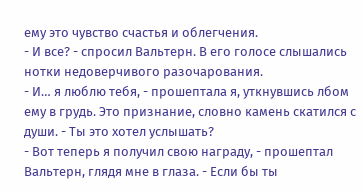ему это чувство счастья и облегчения.
- И все? - спросил Вальтерн. В его голосе слышались нотки недоверчивого разочарования.
- И… я люблю тебя, - прошептала я, уткнувшись лбом ему в грудь. Это признание, словно камень скатился с души. - Ты это хотел услышать?
- Вот теперь я получил свою награду, - прошептал Вальтерн, глядя мне в глаза. - Если бы ты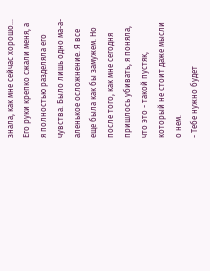знала, как мне сейчас хорошо…
Его руки крепко сжали меня, а я полностью разделяла его чувства. Было лишь одно ма-а-аленькое осложнение. Я все еще была как бы замужем. Но после того, как мне сегодня пришлось убивать, я поняла, что это - такой пустяк, который не стоит даже мысли о нем.
- Тебе нужно будет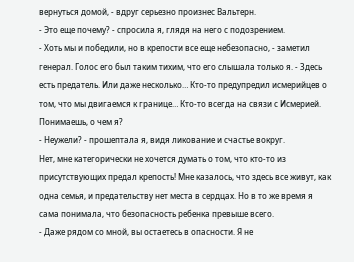вернуться домой, - вдруг серьезно произнес Вальтерн.
- Это еще почему? - спросила я, глядя на него с подозрением.
- Хоть мы и победили, но в крепости все еще небезопасно, - заметил генерал. Голос его был таким тихим, что его слышала только я. - Здесь есть предатель. Или даже несколько… Кто-то предупредил исмерийцев о том, что мы двигаемся к границе… Кто-то всегда на связи с Исмерией. Понимаешь, о чем я?
- Неужели? - прошептала я, видя ликование и счастье вокруг.
Нет, мне категорически не хочется думать о том, что кто-то из присутствующих предал крепость! Мне казалось, что здесь все живут, как одна семья, и предательству нет места в сердцах. Но в то же время я сама понимала, что безопасность ребенка превыше всего.
- Даже рядом со мной, вы остаетесь в опасности. Я не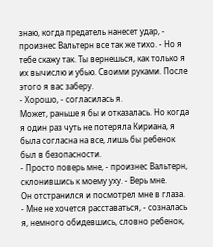знаю, когда предатель нанесет удар, - произнес Вальтерн все так же тихо. - Но я тебе скажу так. Ты вернешься, как только я их вычислю и убью. Своими руками. После этого я вас заберу.
- Хорошо, - согласилась я.
Может, раньше я бы и отказалась. Но когда я один раз чуть не потеряла Кириана, я была согласна на все, лишь бы ребенок был в безопасности.
- Просто поверь мне, - произнес Вальтерн, склонившись к моему уху. - Верь мне.
Он отстранился и посмотрел мне в глаза.
- Мне не хочется расставаться, - созналась я, немного обидевшись, словно ребенок,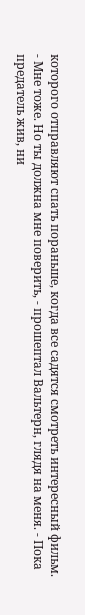которого отправляют спать пораньше, когда все садятся смотреть интересный фильм.
- Мне тоже. Но ты должна мне поверить, - прошептал Вальтерн, глядя на меня. - Пока предатель жив, ни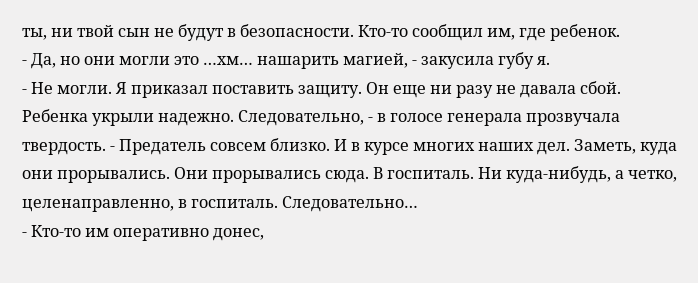ты, ни твой сын не будут в безопасности. Кто-то сообщил им, где ребенок.
- Да, но они могли это …хм… нашарить магией, - закусила губу я.
- Не могли. Я приказал поставить защиту. Он еще ни разу не давала сбой. Ребенка укрыли надежно. Следовательно, - в голосе генерала прозвучала твердость. - Предатель совсем близко. И в курсе многих наших дел. Заметь, куда они прорывались. Они прорывались сюда. В госпиталь. Ни куда-нибудь, а четко, целенаправленно, в госпиталь. Следовательно…
- Кто-то им оперативно донес,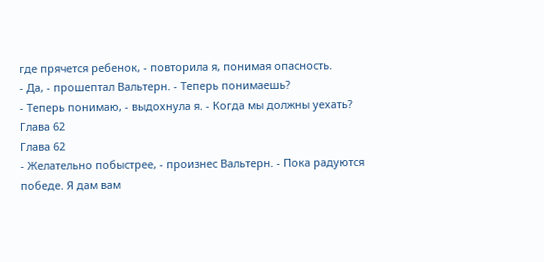где прячется ребенок, - повторила я, понимая опасность.
- Да, - прошептал Вальтерн. - Теперь понимаешь?
- Теперь понимаю, - выдохнула я. - Когда мы должны уехать?
Глава 62
Глава 62
- Желательно побыстрее, - произнес Вальтерн. - Пока радуются победе. Я дам вам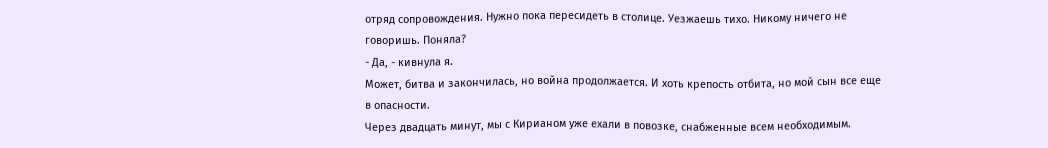отряд сопровождения. Нужно пока пересидеть в столице. Уезжаешь тихо. Никому ничего не говоришь. Поняла?
- Да, - кивнула я.
Может, битва и закончилась, но война продолжается. И хоть крепость отбита, но мой сын все еще в опасности.
Через двадцать минут, мы с Кирианом уже ехали в повозке, снабженные всем необходимым.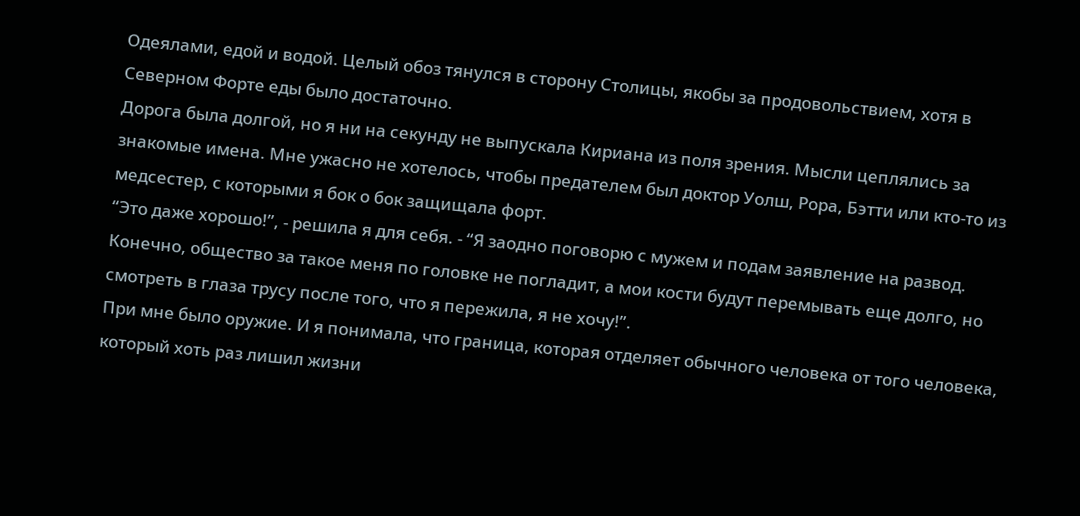Одеялами, едой и водой. Целый обоз тянулся в сторону Столицы, якобы за продовольствием, хотя в Северном Форте еды было достаточно.
Дорога была долгой, но я ни на секунду не выпускала Кириана из поля зрения. Мысли цеплялись за знакомые имена. Мне ужасно не хотелось, чтобы предателем был доктор Уолш, Рора, Бэтти или кто-то из медсестер, с которыми я бок о бок защищала форт.
“Это даже хорошо!”, - решила я для себя. - “Я заодно поговорю с мужем и подам заявление на развод. Конечно, общество за такое меня по головке не погладит, а мои кости будут перемывать еще долго, но смотреть в глаза трусу после того, что я пережила, я не хочу!”.
При мне было оружие. И я понимала, что граница, которая отделяет обычного человека от того человека, который хоть раз лишил жизни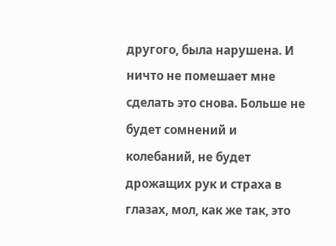другого, была нарушена. И ничто не помешает мне сделать это снова. Больше не будет сомнений и колебаний, не будет дрожащих рук и страха в глазах, мол, как же так, это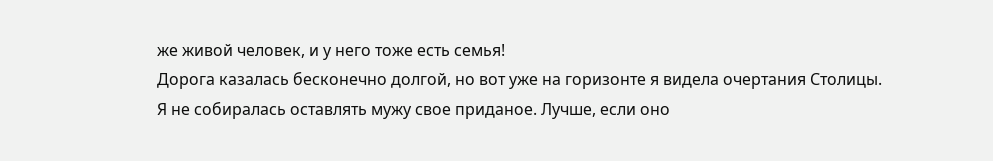же живой человек, и у него тоже есть семья!
Дорога казалась бесконечно долгой, но вот уже на горизонте я видела очертания Столицы.
Я не собиралась оставлять мужу свое приданое. Лучше, если оно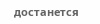достанется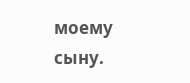моему сыну.